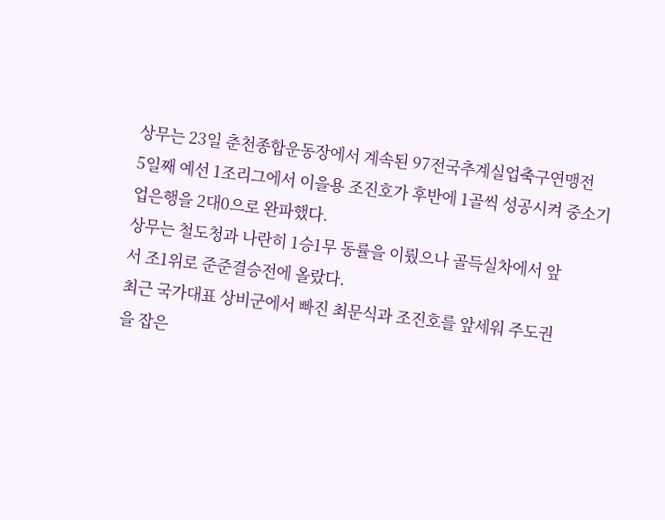상무는 23일 춘천종합운동장에서 계속된 97전국추계실업축구연맹전
5일째 예선 1조리그에서 이을용 조진호가 후반에 1골씩 성공시켜 중소기
업은행을 2대0으로 완파했다.
상무는 철도청과 나란히 1승1무 동률을 이뤘으나 골득실차에서 앞
서 조1위로 준준결승전에 올랐다.
최근 국가대표 상비군에서 빠진 최문식과 조진호를 앞세워 주도권
을 잡은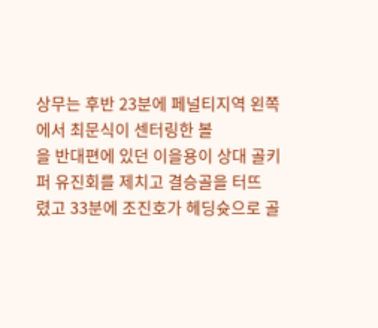상무는 후반 23분에 페널티지역 왼쪽에서 최문식이 센터링한 볼
을 반대편에 있던 이을용이 상대 골키퍼 유진회를 제치고 결승골을 터뜨
렸고 33분에 조진호가 헤딩슛으로 골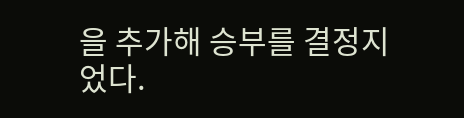을 추가해 승부를 결정지었다.